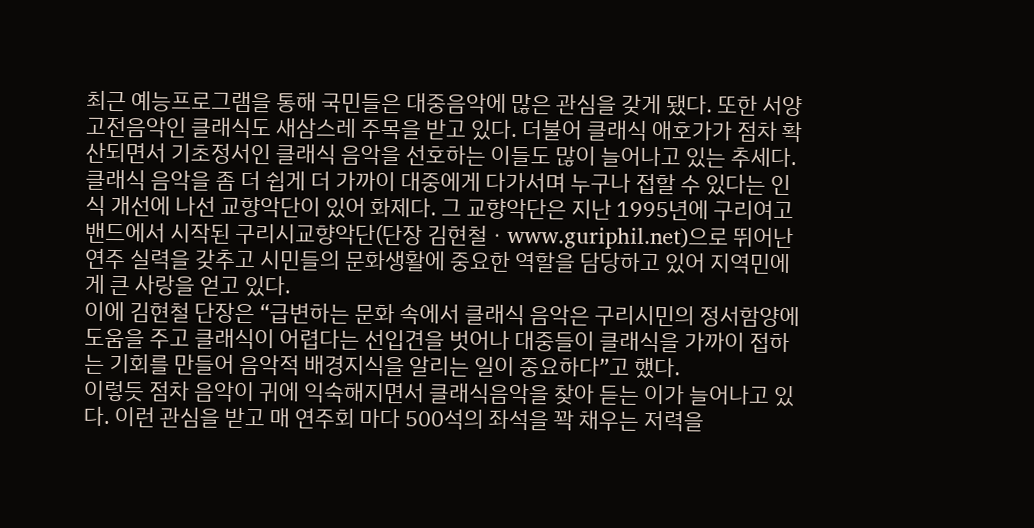최근 예능프로그램을 통해 국민들은 대중음악에 많은 관심을 갖게 됐다. 또한 서양고전음악인 클래식도 새삼스레 주목을 받고 있다. 더불어 클래식 애호가가 점차 확산되면서 기초정서인 클래식 음악을 선호하는 이들도 많이 늘어나고 있는 추세다.
클래식 음악을 좀 더 쉽게 더 가까이 대중에게 다가서며 누구나 접할 수 있다는 인식 개선에 나선 교향악단이 있어 화제다. 그 교향악단은 지난 1995년에 구리여고 밴드에서 시작된 구리시교향악단(단장 김현철ㆍwww.guriphil.net)으로 뛰어난 연주 실력을 갖추고 시민들의 문화생활에 중요한 역할을 담당하고 있어 지역민에게 큰 사랑을 얻고 있다.
이에 김현철 단장은 “급변하는 문화 속에서 클래식 음악은 구리시민의 정서함양에 도움을 주고 클래식이 어렵다는 선입견을 벗어나 대중들이 클래식을 가까이 접하는 기회를 만들어 음악적 배경지식을 알리는 일이 중요하다”고 했다.
이렇듯 점차 음악이 귀에 익숙해지면서 클래식음악을 찾아 듣는 이가 늘어나고 있다. 이런 관심을 받고 매 연주회 마다 500석의 좌석을 꽉 채우는 저력을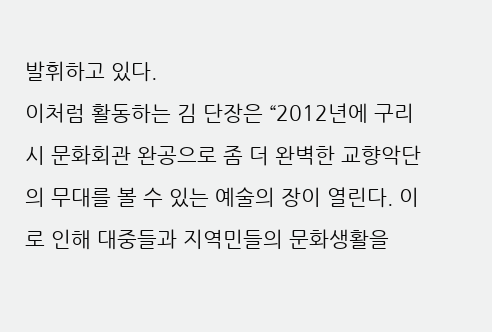발휘하고 있다.
이처럼 활동하는 김 단장은 “2012년에 구리시 문화회관 완공으로 좀 더 완벽한 교향악단의 무대를 볼 수 있는 예술의 장이 열린다. 이로 인해 대중들과 지역민들의 문화생활을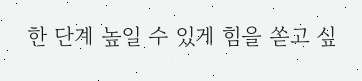한 단계 높일 수 있게 힘을 쏟고 싶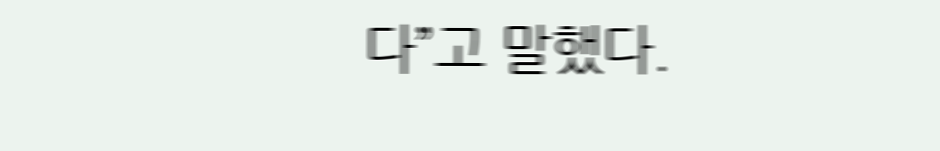다”고 말했다.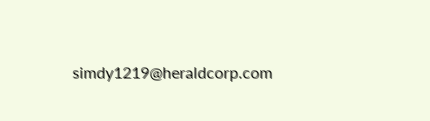simdy1219@heraldcorp.com